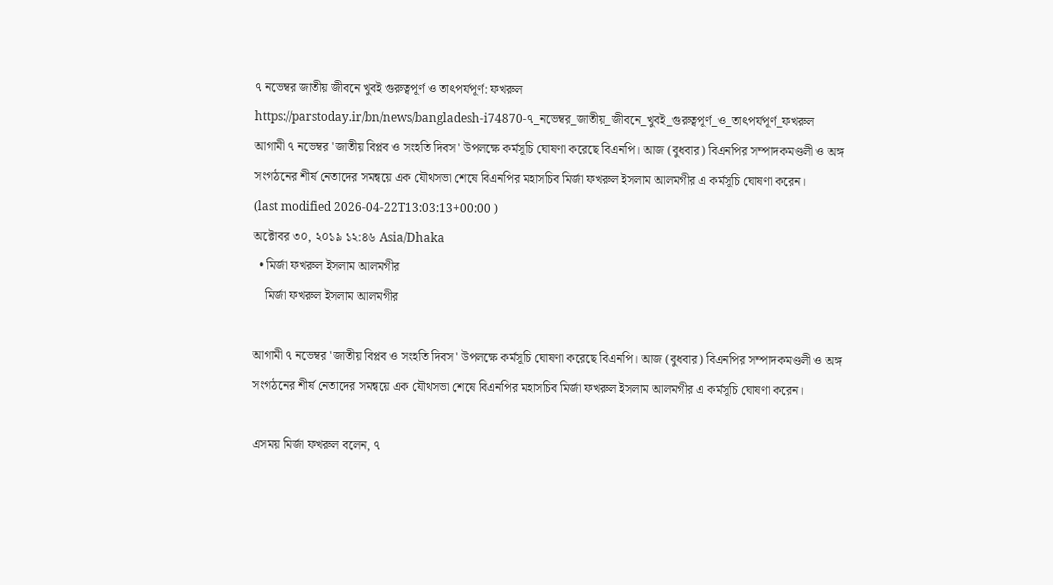৭ নভেম্বর জাতীয় জীবনে খুবই গুরুত্বপূর্ণ ও তাৎপর্যপূর্ণ: ফখরুল
https://parstoday.ir/bn/news/bangladesh-i74870-৭_নভেম্বর_জাতীয়_জীবনে_খুবই_গুরুত্বপূর্ণ_ও_তাৎপর্যপূর্ণ_ফখরুল
আগামী ৭ নভেম্বর 'জাতীয় বিপ্লব ও সংহতি দিবস' উপলক্ষে কর্মসূচি ঘোষণা করেছে বিএনপি। আজ (বুধবার) বিএনপির সম্পাদকমণ্ডলী ও অঙ্গ সংগঠনের শীর্ষ নেতাদের সমন্বয়ে এক যৌথসভা শেষে বিএনপির মহাসচিব মির্জা ফখরুল ইসলাম আলমগীর এ কর্মসূচি ঘোষণা করেন।
(last modified 2026-04-22T13:03:13+00:00 )
অক্টোবর ৩০, ২০১৯ ১২:৪৬ Asia/Dhaka
  • মির্জা ফখরুল ইসলাম আলমগীর
    মির্জা ফখরুল ইসলাম আলমগীর

আগামী ৭ নভেম্বর 'জাতীয় বিপ্লব ও সংহতি দিবস' উপলক্ষে কর্মসূচি ঘোষণা করেছে বিএনপি। আজ (বুধবার) বিএনপির সম্পাদকমণ্ডলী ও অঙ্গ সংগঠনের শীর্ষ নেতাদের সমন্বয়ে এক যৌথসভা শেষে বিএনপির মহাসচিব মির্জা ফখরুল ইসলাম আলমগীর এ কর্মসূচি ঘোষণা করেন।

এসময় মির্জা ফখরুল বলেন, ৭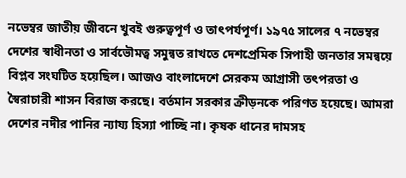নভেম্বর জাতীয় জীবনে খুবই গুরুত্বপূর্ণ ও তাৎপর্যপূর্ণ। ১৯৭৫ সালের ৭ নভেম্বর দেশের স্বাধীনতা ও সার্বভৌমত্ব সমুন্বত রাখতে দেশপ্রেমিক সিপাহী জনতার সমন্বয়ে বিপ্লব সংঘটিত হয়েছিল। আজও বাংলাদেশে সেরকম আগ্রাসী তৎপরতা ও স্বৈরাচারী শাসন বিরাজ করছে। বর্তমান সরকার ক্রীড়নকে পরিণত হয়েছে। আমরা দেশের নদীর পানির ন্যায্য হিস্যা পাচ্ছি না। কৃষক ধানের দামসহ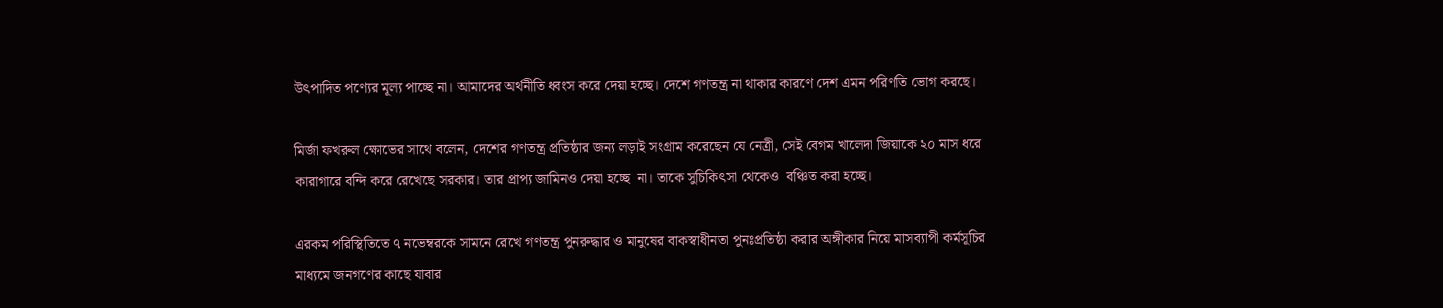উৎপাদিত পণ্যের মূল্য পাচ্ছে না। আমাদের অর্থনীতি ধ্বংস করে দেয়া হচ্ছে। দেশে গণতন্ত্র না থাকার কারণে দেশ এমন পরিণতি ভোগ করছে।

মির্জা ফখরুল ক্ষোভের সাথে বলেন, দেশের গণতন্ত্র প্রতিষ্ঠার জন্য লড়াই সংগ্রাম করেছেন যে নেত্রী, সেই বেগম খালেদা জিয়াকে ২০ মাস ধরে কারাগারে বন্দি করে রেখেছে সরকার। তার প্রাপ্য জামিনও দেয়া হচ্ছে  না। তাকে সুচিকিৎসা থেকেও  বঞ্চিত করা হচ্ছে।

এরকম পরিস্থিতিতে ৭ নভেম্বরকে সামনে রেখে গণতন্ত্র পুনরুদ্ধার ও মানুষের বাকস্বাধীনতা পুনঃপ্রতিষ্ঠা করার অঙ্গীকার নিয়ে মাসব্যাপী কর্মসূচির মাধ্যমে জনগণের কাছে যাবার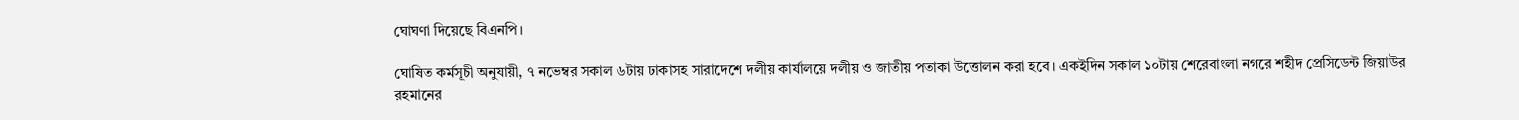ঘোঘণা দিয়েছে বিএনপি।

ঘোষিত কর্মসূচী অনুযায়ী, ৭ নভেম্বর সকাল ৬টায় ঢাকাসহ সারাদেশে দলীয় কার্যালয়ে দলীয় ও জাতীয় পতাকা উত্তোলন করা হবে। একইদিন সকাল ১০টায় শেরেবাংলা নগরে শহীদ প্রেসিডেন্ট জিয়াউর রহমানের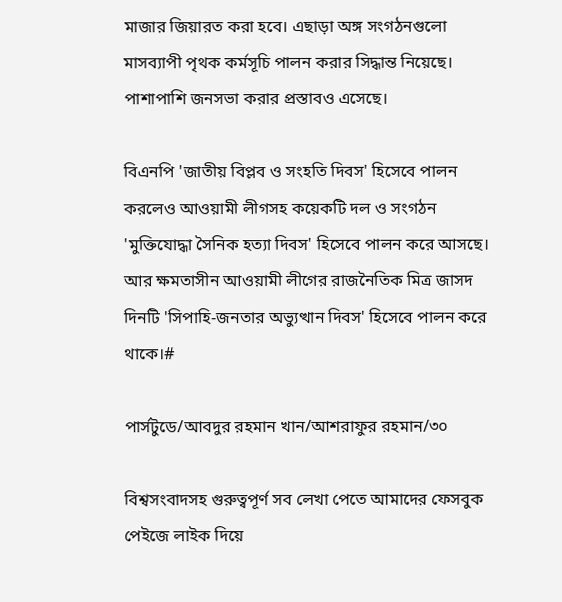মাজার জিয়ারত করা হবে। এছাড়া অঙ্গ সংগঠনগুলো মাসব্যাপী পৃথক কর্মসূচি পালন করার সিদ্ধান্ত নিয়েছে। পাশাপাশি জনসভা করার প্রস্তাবও এসেছে।

বিএনপি 'জাতীয় বিপ্লব ও সংহতি দিবস' হিসেবে পালন করলেও আওয়ামী লীগসহ কয়েকটি দল ও সংগঠন 'মুক্তিযোদ্ধা সৈনিক হত্যা দিবস' হিসেবে পালন করে আসছে। আর ক্ষমতাসীন আওয়ামী লীগের রাজনৈতিক মিত্র জাসদ দিনটি 'সিপাহি-জনতার অভ্যুত্থান দিবস' হিসেবে পালন করে থাকে।#

পার্সটুডে/আবদুর রহমান খান/আশরাফুর রহমান/৩০

বিশ্বসংবাদসহ গুরুত্বপূর্ণ সব লেখা পেতে আমাদের ফেসবুক পেইজে লাইক দিয়ে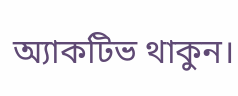অ্যাকটিভ থাকুন।